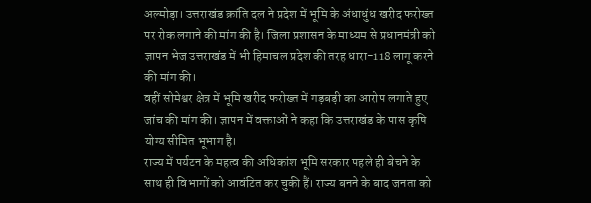अल्मोड़ा। उत्तराखंड क्रांति दल ने प्रदेश में भूमि के अंधाधुंध खरीद फरोख्त पर रोक लगाने की मांग की है। जिला प्रशासन के माध्यम से प्रधानमंत्री को ज्ञापन भेज उत्तराखंड में भी हिमाचल प्रदेश की तरह धारा-118 लागू करने की मांग की।
वहीं सोमेश्वर क्षेत्र में भूमि खरीद फरोख्त में गड़बड़ी का आरोप लगाते हुए जांच की मांग की। ज्ञापन में वक्ताओं ने कहा कि उत्तराखंड के पास कृषि योग्य सीमित भूभाग है।
राज्य में पर्यटन के महत्व की अधिकांश भूमि सरकार पहले ही बेचने के साथ ही विभागों को आवंटित कर चुकी हैं। राज्य बनने के बाद जनता को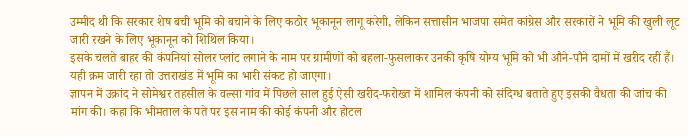उम्मीद थी कि सरकार शेष बची भूमि को बचाने के लिए कठोर भूकानून लागू करेगी, लेकिन सत्तासीन भाजपा समेत कांग्रेस और सरकारों ने भूमि की खुली लूट जारी रखने के लिए भूकानून को शिथिल किया।
इसके चलते बाहर की कंपनियां सोलर प्लांट लगाने के नाम पर ग्रामीणों को बहला-फुसलाकर उनकी कृषि योग्य भूमि को भी औने-पौने दामों में खरीद रहीं हैं। यही क्रम जारी रहा तो उत्तराखंड में भूमि का भारी संकट हो जाएगा।
ज्ञापन में उक्रांद ने सोमेश्वर तहसील के वल्सा गांव में पिछले साल हुई ऐसी खरीद-फरोख्त में शामिल कंपनी को संदिग्ध बताते हुए इसकी वैधता की जांच की मांग की। कहा कि भीमताल के पते पर इस नाम की कोई कंपनी और होटल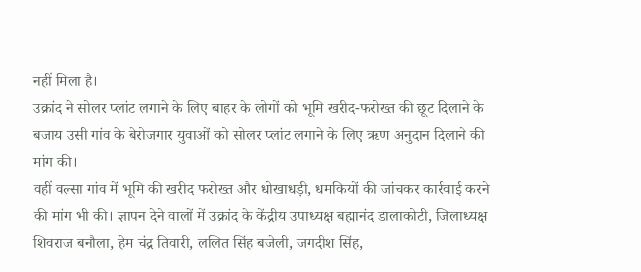नहीं मिला है।
उक्रांद ने सोलर प्लांट लगाने के लिए बाहर के लोगों को भूमि खरीद-फरोख्त की छूट दिलाने के बजाय उसी गांव के बेरोजगार युवाओं को सोलर प्लांट लगाने के लिए ऋण अनुदान दिलाने की मांग की।
वहीं वल्सा गांव में भूमि की खरीद फरोख्त और धोखाधड़ी, धमकियों की जांचकर कार्रवाई करने की मांग भी की। ज्ञापन देने वालों में उक्रांद के केंद्रीय उपाध्यक्ष बह्मानंद डालाकोटी, जिलाध्यक्ष शिवराज बनौला, हेम चंद्र तिवारी, ललित सिंह बजेली, जगदीश सिंह,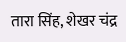तारा सिंह, शेखर चंद्र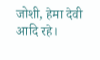जोशी, हेमा देवी आदि रहे।